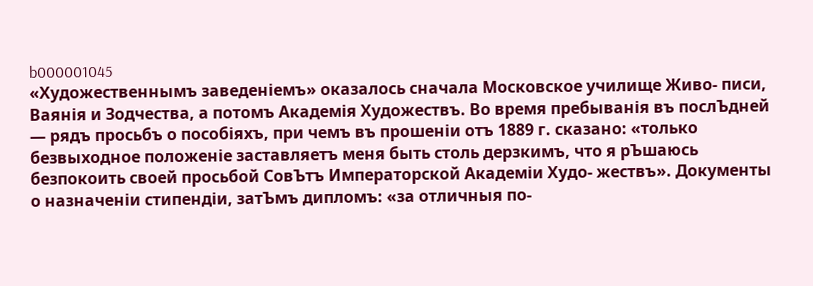b000001045
«Художественнымъ заведеніемъ» оказалось сначала Московское училище Живо- писи, Ваянія и Зодчества, а потомъ Академія Художествъ. Во время пребыванія въ послЪдней — рядъ просьбъ о пособіяхъ, при чемъ въ прошеніи отъ 1889 г. сказано: «только безвыходное положеніе заставляетъ меня быть столь дерзкимъ, что я рЪшаюсь безпокоить своей просьбой СовЪтъ Императорской Академіи Худо- жествъ». Документы о назначеніи стипендіи, затЪмъ дипломъ: «за отличныя по-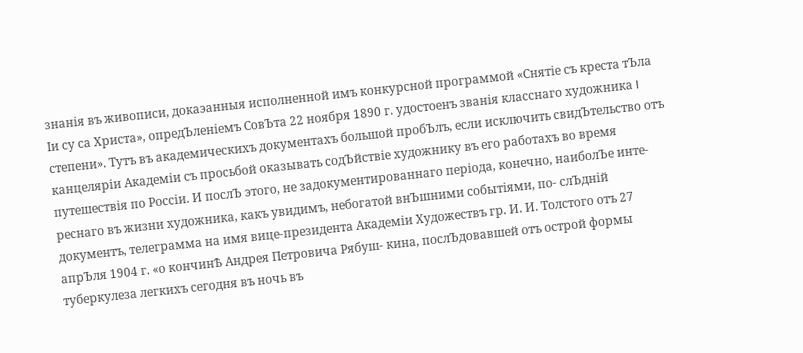знанія въ живописи, докаэанныя исполненной имъ конкурсной программой «Снятіе съ креста тЪла Іи су са Христа», опредЪленіемъ СовЪта 22 ноября 1890 г. удостоенъ званія класснаго художника I степени». Тутъ въ академическихъ документахъ большой пробЪлъ, если исключить свидЪтельство отъ канцеляріи Академіи съ просьбой оказывать содЪйствіе художнику въ его работахъ во время путешествія по Россіи. И послЪ этого, не задокументированнаго періода, конечно, наиболЪе инте- реснаго въ жизни художника, какъ увидимъ, небогатой внЪшними событіями, по- слЪдній документъ, телеграмма на имя вице-президента Академіи Художествъ гр. И. И. Толстого отъ 27 апрЪля 1904 г. «о кончинѢ Андрея Петровича Рябуш- кина, послЪдовавшей отъ острой формы туберкулеза легкихъ сегодня въ ночь въ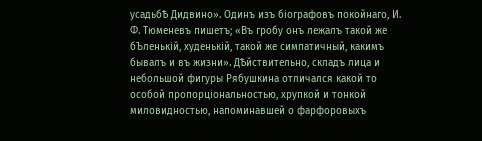усадьбѢ Дидвино». Одинъ изъ біографовъ покойнаго, И. Ф. Тюменевъ пишетъ; «Въ гробу онъ лежалъ такой же бЪленькій, худенькій, такой же симпатичный, какимъ бывалъ и въ жизни». ДѢйствительно, складъ лица и небольшой фигуры Рябушкина отличался какой то особой пропорціональностью, хрупкой и тонкой миловидностью, напоминавшей о фарфоровыхъ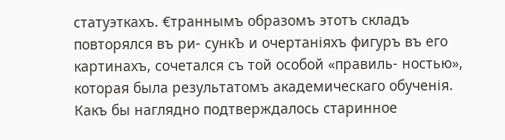статуэткахъ. €траннымъ образомъ этотъ складъ повторялся въ ри- сункЪ и очертаніяхъ фигуръ въ его картинахъ, сочетался съ той особой «правиль- ностью», которая была результатомъ академическаго обученія. Какъ бы наглядно подтверждалось старинное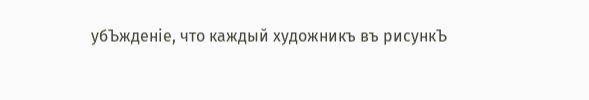убЪжденіе, что каждый художникъ въ рисункЪ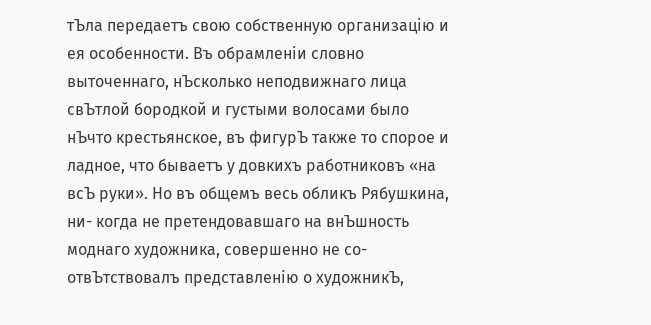тЪла передаетъ свою собственную организацію и ея особенности. Въ обрамленіи словно выточеннаго, нЪсколько неподвижнаго лица свЪтлой бородкой и густыми волосами было нЪчто крестьянское, въ фигурЪ также то спорое и ладное, что бываетъ у довкихъ работниковъ «на всЪ руки». Но въ общемъ весь обликъ Рябушкина, ни- когда не претендовавшаго на внЪшность моднаго художника, совершенно не со- отвЪтствовалъ представленію о художникЪ,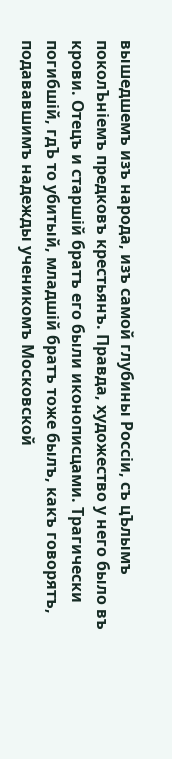вышедшемъ изъ народа, изъ самой глубины Россіи, съ цЪлымъ поколЪніемъ предковъ крестьянъ. Правда, художество у него было въ крови. Отецъ и старшій братъ его были иконописцами. Трагически погибшій, гдЪ то убитый, младшій братъ тоже былъ, какъ говорятъ, подававшимъ надежды ученикомъ Московской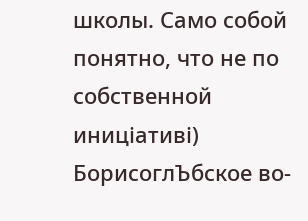школы. Само собой понятно, что не по собственной иниціативі) БорисоглЪбское во-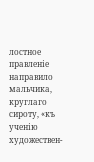лостное правленіе направило мальчика, круглаго сироту, «къ ученію художествен-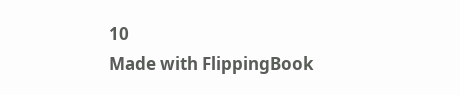10
Made with FlippingBook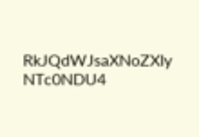RkJQdWJsaXNoZXIy NTc0NDU4